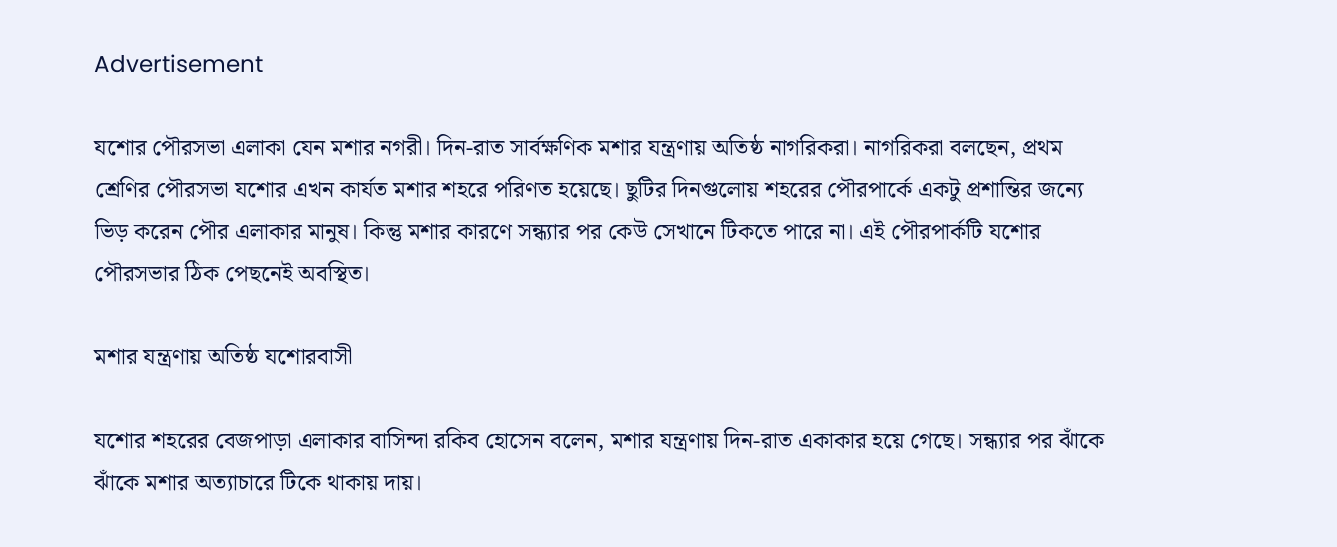Advertisement

যশোর পৌরসভা এলাকা যেন মশার নগরী। দিন-রাত সার্বক্ষণিক মশার যন্ত্রণায় অতিষ্ঠ নাগরিকরা। নাগরিকরা বলছেন, প্রথম শ্রেণির পৌরসভা যশোর এখন কার্যত মশার শহরে পরিণত হয়েছে। ছুটির দিনগুলোয় শহরের পৌরপার্কে একটু প্রশান্তির জন্যে ভিড় করেন পৌর এলাকার মানুষ। কিন্তু মশার কারণে সন্ধ্যার পর কেউ সেখানে টিকতে পারে না। এই পৌরপার্কটি যশোর পৌরসভার ঠিক পেছনেই অবস্থিত।

মশার যন্ত্রণায় অতিষ্ঠ যশোরবাসী

যশোর শহরের বেজপাড়া এলাকার বাসিন্দা রকিব হোসেন বলেন, মশার যন্ত্রণায় দিন-রাত একাকার হয়ে গেছে। সন্ধ্যার পর ঝাঁকে ঝাঁকে মশার অত্যাচারে টিকে থাকায় দায়।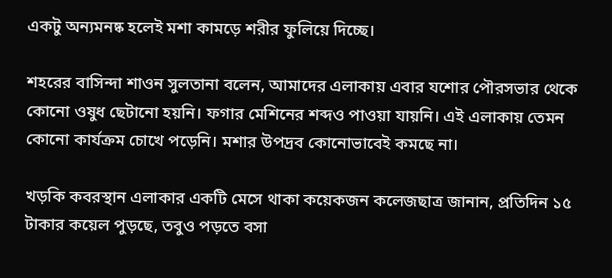একটু অন্যমনষ্ক হলেই মশা কামড়ে শরীর ফুলিয়ে দিচ্ছে।

শহরের বাসিন্দা শাওন সুলতানা বলেন, আমাদের এলাকায় এবার যশোর পৌরসভার থেকে কোনো ওষুধ ছেটানো হয়নি। ফগার মেশিনের শব্দও পাওয়া যায়নি। এই এলাকায় তেমন কোনো কার্যক্রম চোখে পড়েনি। মশার উপদ্রব কোনোভাবেই কমছে না।

খড়কি কবরস্থান এলাকার একটি মেসে থাকা কয়েকজন কলেজছাত্র জানান, প্রতিদিন ১৫ টাকার কয়েল পুড়ছে, তবুও পড়তে বসা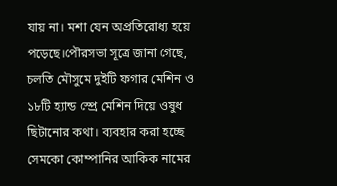যায় না। মশা যেন অপ্রতিরোধ্য হয়ে পড়েছে।পৌরসভা সূত্রে জানা গেছে, চলতি মৌসুমে দুইটি ফগার মেশিন ও ১৮টি হ্যান্ড স্প্রে মেশিন দিয়ে ওষুধ ছিটানোর কথা। ব্যবহার করা হচ্ছে সেমকো কোম্পানির আকিক নামের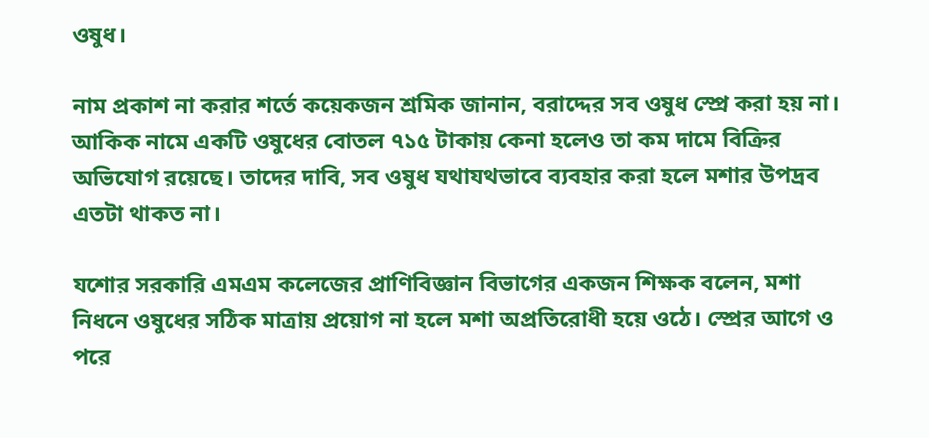ওষুধ।

নাম প্রকাশ না করার শর্তে কয়েকজন শ্রমিক জানান, বরাদ্দের সব ওষুধ স্প্রে করা হয় না। আকিক নামে একটি ওষুধের বোতল ৭১৫ টাকায় কেনা হলেও তা কম দামে বিক্রির অভিযোগ রয়েছে। তাদের দাবি, সব ওষুধ যথাযথভাবে ব্যবহার করা হলে মশার উপদ্রব এতটা থাকত না।

যশোর সরকারি এমএম কলেজের প্রাণিবিজ্ঞান বিভাগের একজন শিক্ষক বলেন, মশা নিধনে ওষুধের সঠিক মাত্রায় প্রয়োগ না হলে মশা অপ্রতিরোধী হয়ে ওঠে। স্প্রের আগে ও পরে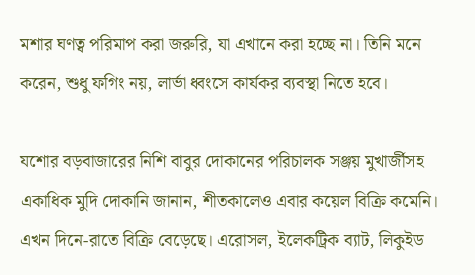মশার ঘণত্ব পরিমাপ করা জরুরি, যা এখানে করা হচ্ছে না। তিনি মনে করেন, শুধু ফগিং নয়, লার্ভা ধ্বংসে কার্যকর ব্যবস্থা নিতে হবে।

যশোর বড়বাজারের নিশি বাবুর দোকানের পরিচালক সঞ্জয় মুখার্জীসহ একাধিক মুদি দোকানি জানান, শীতকালেও এবার কয়েল বিক্রি কমেনি। এখন দিনে-রাতে বিক্রি বেড়েছে। এরোসল, ইলেকট্রিক ব্যাট, লিকুইড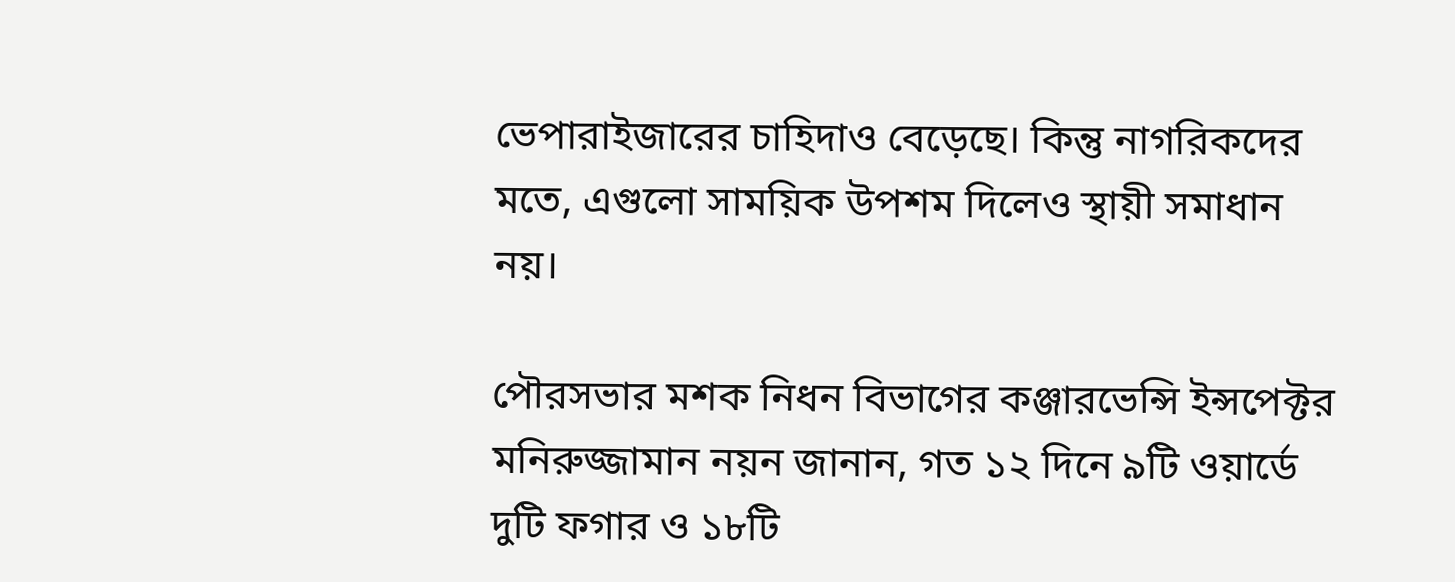ভেপারাইজারের চাহিদাও বেড়েছে। কিন্তু নাগরিকদের মতে, এগুলো সাময়িক উপশম দিলেও স্থায়ী সমাধান নয়।

পৌরসভার মশক নিধন বিভাগের কঞ্জারভেন্সি ইন্সপেক্টর মনিরুজ্জামান নয়ন জানান, গত ১২ দিনে ৯টি ওয়ার্ডে দুটি ফগার ও ১৮টি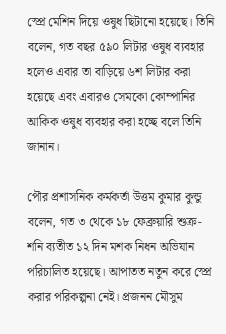স্প্রে মেশিন দিয়ে ওষুধ ছিটানো হয়েছে। তিনি বলেন, গত বছর ৫৯০ লিটার ওষুধ ব্যবহার হলেও এবার তা বাড়িয়ে ৬শ লিটার করা হয়েছে এবং এবারও সেমকো কোম্পানির আকিক ওষুধ ব্যবহার করা হচ্ছে বলে তিনি জানান।

পৌর প্রশাসনিক কর্মকর্তা উত্তম কুমার কুন্ডু বলেন, গত ৩ থেকে ১৮ ফেব্রুয়ারি শুক্র-শনি ব্যতীত ১২ দিন মশক নিধন অভিযান পরিচালিত হয়েছে। আপাতত নতুন করে স্প্রে করার পরিকল্পনা নেই। প্রজনন মৌসুম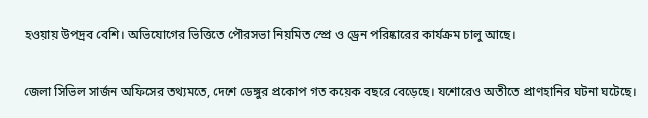হওয়ায় উপদ্রব বেশি। অভিযোগের ভিত্তিতে পৌরসভা নিয়মিত স্প্রে ও ড্রেন পরিষ্কারের কার্যক্রম চালু আছে।

জেলা সিভিল সার্জন অফিসের তথ্যমতে, দেশে ডেঙ্গুর প্রকোপ গত কয়েক বছরে বেড়েছে। যশোরেও অতীতে প্রাণহানির ঘটনা ঘটেছে।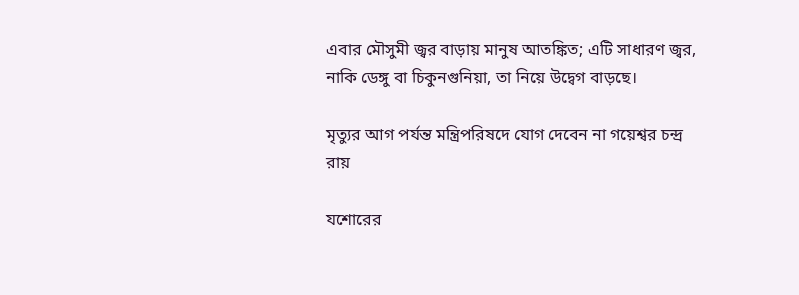এবার মৌসুমী জ্বর বাড়ায় মানুষ আতঙ্কিত; এটি সাধারণ জ্বর, নাকি ডেঙ্গু বা চিকুনগুনিয়া, তা নিয়ে উদ্বেগ বাড়ছে।

মৃত্যুর আগ পর্যন্ত মন্ত্রিপরিষদে যোগ দেবেন না গয়েশ্বর চন্দ্র রায়

যশোরের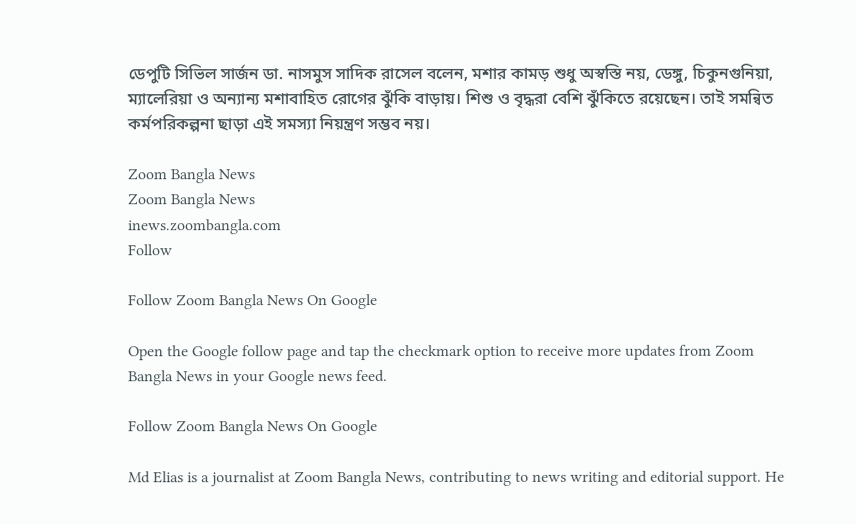ডেপুটি সিভিল সার্জন ডা. নাসমুস সাদিক রাসেল বলেন, মশার কামড় শুধু অস্বস্তি নয়, ডেঙ্গু, চিকুনগুনিয়া, ম্যালেরিয়া ও অন্যান্য মশাবাহিত রোগের ঝুঁকি বাড়ায়। শিশু ও বৃদ্ধরা বেশি ঝুঁকিতে রয়েছেন। তাই সমন্বিত কর্মপরিকল্পনা ছাড়া এই সমস্যা নিয়ন্ত্রণ সম্ভব নয়।

Zoom Bangla News
Zoom Bangla News
inews.zoombangla.com
Follow

Follow Zoom Bangla News On Google

Open the Google follow page and tap the checkmark option to receive more updates from Zoom Bangla News in your Google news feed.

Follow Zoom Bangla News On Google

Md Elias is a journalist at Zoom Bangla News, contributing to news writing and editorial support. He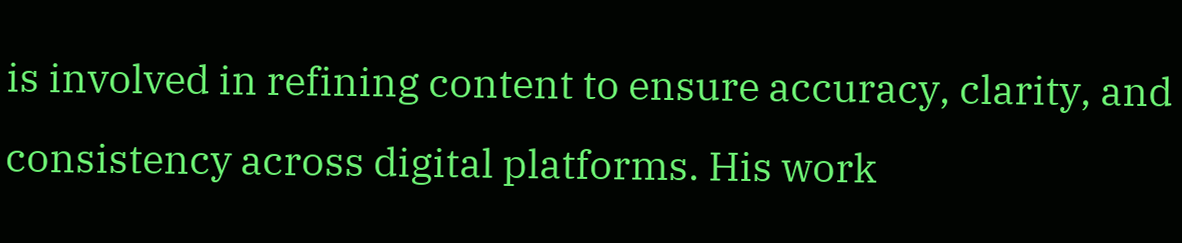is involved in refining content to ensure accuracy, clarity, and consistency across digital platforms. His work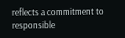reflects a commitment to responsible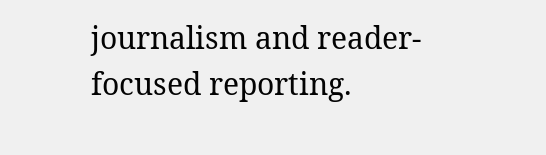journalism and reader-focused reporting.